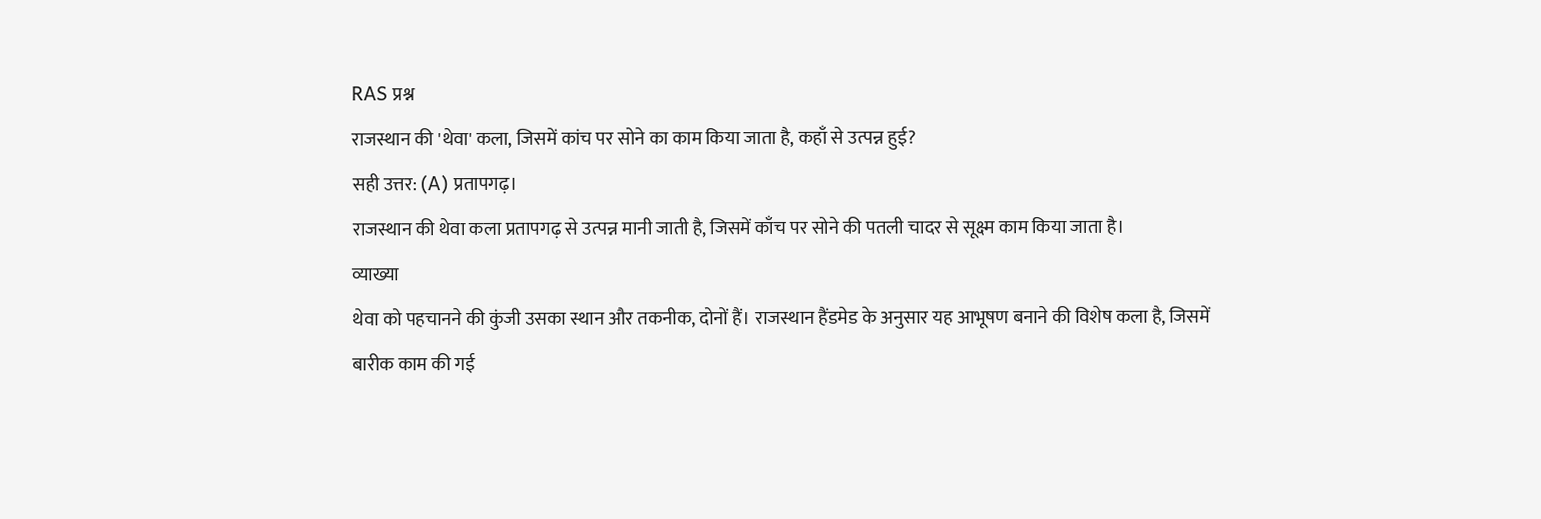RAS प्रश्न
राजस्थान की 'थेवा' कला, जिसमें कांच पर सोने का काम किया जाता है, कहाँ से उत्पन्न हुई?
सही उत्तर: (A) प्रतापगढ़।
राजस्थान की थेवा कला प्रतापगढ़ से उत्पन्न मानी जाती है, जिसमें काँच पर सोने की पतली चादर से सूक्ष्म काम किया जाता है।
व्याख्या
थेवा को पहचानने की कुंजी उसका स्थान और तकनीक, दोनों हैं। राजस्थान हैंडमेड के अनुसार यह आभूषण बनाने की विशेष कला है, जिसमें बारीक काम की गई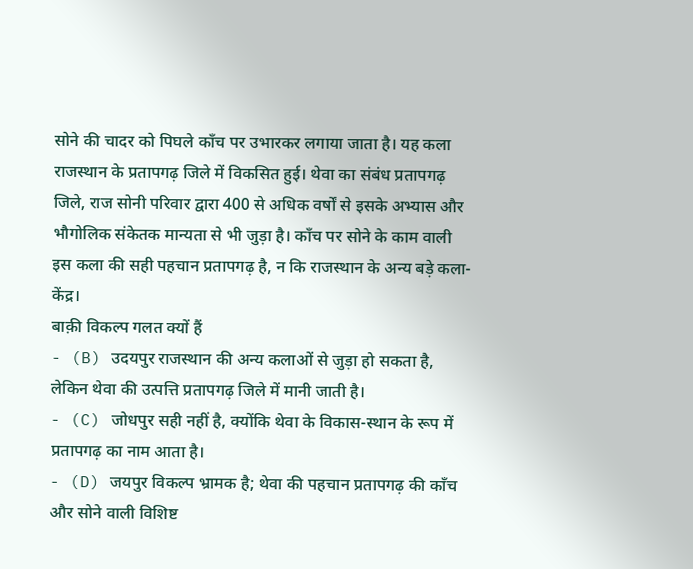सोने की चादर को पिघले काँच पर उभारकर लगाया जाता है। यह कला राजस्थान के प्रतापगढ़ जिले में विकसित हुई। थेवा का संबंध प्रतापगढ़ जिले, राज सोनी परिवार द्वारा 400 से अधिक वर्षों से इसके अभ्यास और भौगोलिक संकेतक मान्यता से भी जुड़ा है। काँच पर सोने के काम वाली इस कला की सही पहचान प्रतापगढ़ है, न कि राजस्थान के अन्य बड़े कला-केंद्र।
बाक़ी विकल्प गलत क्यों हैं
- (B) उदयपुर राजस्थान की अन्य कलाओं से जुड़ा हो सकता है, लेकिन थेवा की उत्पत्ति प्रतापगढ़ जिले में मानी जाती है।
- (C) जोधपुर सही नहीं है, क्योंकि थेवा के विकास-स्थान के रूप में प्रतापगढ़ का नाम आता है।
- (D) जयपुर विकल्प भ्रामक है; थेवा की पहचान प्रतापगढ़ की काँच और सोने वाली विशिष्ट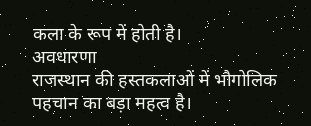कला के रूप में होती है।
अवधारणा
राजस्थान की हस्तकलाओं में भौगोलिक पहचान का बड़ा महत्व है।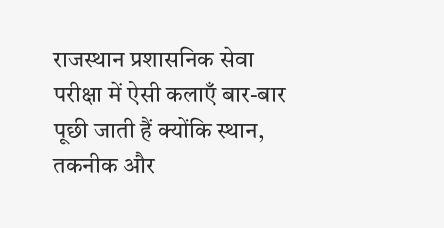राजस्थान प्रशासनिक सेवा परीक्षा में ऐसी कलाएँ बार-बार पूछी जाती हैं क्योंकि स्थान, तकनीक और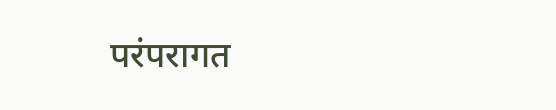परंपरागत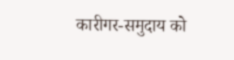कारीगर-समुदाय को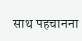साथ पहचानना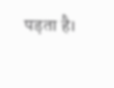पड़ता है।